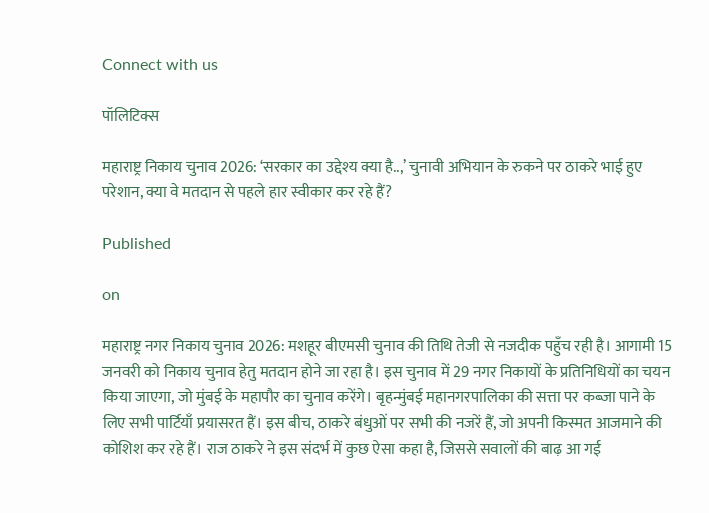Connect with us

पॉलिटिक्स

महाराष्ट्र निकाय चुनाव 2026: ‘सरकार का उद्देश्य क्या है..,’ चुनावी अभियान के रुकने पर ठाकरे भाई हुए परेशान, क्या वे मतदान से पहले हार स्वीकार कर रहे हैं?

Published

on

महाराष्ट्र नगर निकाय चुनाव 2026: मशहूर बीएमसी चुनाव की तिथि तेजी से नजदीक पहुँच रही है। आगामी 15 जनवरी को निकाय चुनाव हेतु मतदान होने जा रहा है। इस चुनाव में 29 नगर निकायों के प्रतिनिधियों का चयन किया जाएगा, जो मुंबई के महापौर का चुनाव करेंगे। बृहन्मुंबई महानगरपालिका की सत्ता पर कब्जा पाने के लिए सभी पार्टियाँ प्रयासरत हैं। इस बीच, ठाकरे बंधुओं पर सभी की नजरें हैं, जो अपनी किस्मत आजमाने की कोशिश कर रहे हैं। राज ठाकरे ने इस संदर्भ में कुछ ऐसा कहा है, जिससे सवालों की बाढ़ आ गई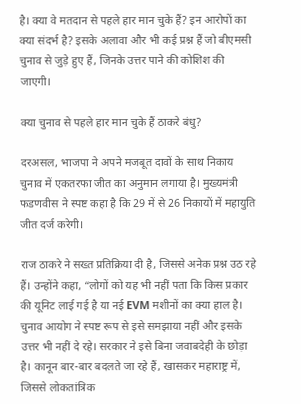है। क्या वे मतदान से पहले हार मान चुके हैं? इन आरोपों का क्या संदर्भ है? इसके अलावा और भी कई प्रश्न हैं जो बीएमसी चुनाव से जुड़े हुए हैं, जिनके उत्तर पाने की कोशिश की जाएगी।

क्या चुनाव से पहले हार मान चुके हैं ठाकरे बंधु?

दरअसल, भाजपा ने अपने मजबूत दावों के साथ निकाय चुनाव में एकतरफा जीत का अनुमान लगाया है। मुख्यमंत्री फडणवीस ने स्पष्ट कहा है कि 29 में से 26 निकायों में महायुति जीत दर्ज करेगी।

राज ठाकरे ने सख्त प्रतिक्रिया दी है, जिससे अनेक प्रश्न उठ रहे हैं। उन्होंने कहा, “लोगों को यह भी नहीं पता कि किस प्रकार की यूनिट लाई गई है या नई EVM मशीनों का क्या हाल है। चुनाव आयोग ने स्पष्ट रूप से इसे समझाया नहीं और इसके उत्तर भी नहीं दे रहे। सरकार ने इसे बिना जवाबदेही के छोड़ा है। कानून बार-बार बदलते जा रहे हैं, खासकर महाराष्ट्र में, जिससे लोकतांत्रिक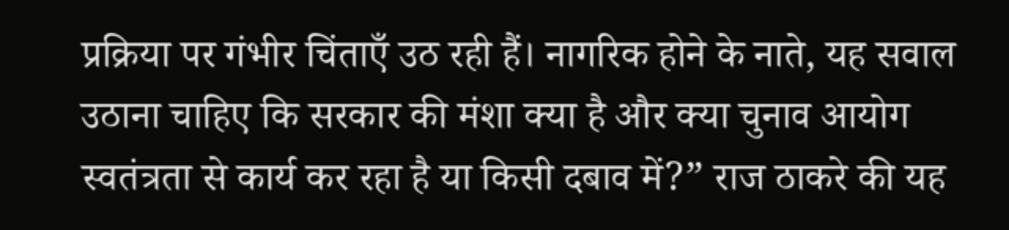प्रक्रिया पर गंभीर चिंताएँ उठ रही हैं। नागरिक होने के नाते, यह सवाल उठाना चाहिए कि सरकार की मंशा क्या है और क्या चुनाव आयोग स्वतंत्रता से कार्य कर रहा है या किसी दबाव में?” राज ठाकरे की यह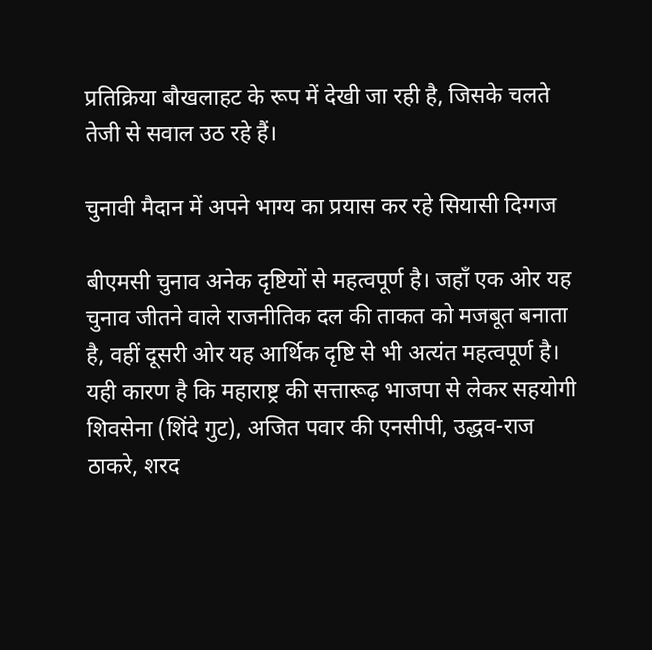प्रतिक्रिया बौखलाहट के रूप में देखी जा रही है, जिसके चलते तेजी से सवाल उठ रहे हैं।

चुनावी मैदान में अपने भाग्य का प्रयास कर रहे सियासी दिग्गज

बीएमसी चुनाव अनेक दृष्टियों से महत्वपूर्ण है। जहाँ एक ओर यह चुनाव जीतने वाले राजनीतिक दल की ताकत को मजबूत बनाता है, वहीं दूसरी ओर यह आर्थिक दृष्टि से भी अत्यंत महत्वपूर्ण है। यही कारण है कि महाराष्ट्र की सत्तारूढ़ भाजपा से लेकर सहयोगी शिवसेना (शिंदे गुट), अजित पवार की एनसीपी, उद्धव-राज ठाकरे, शरद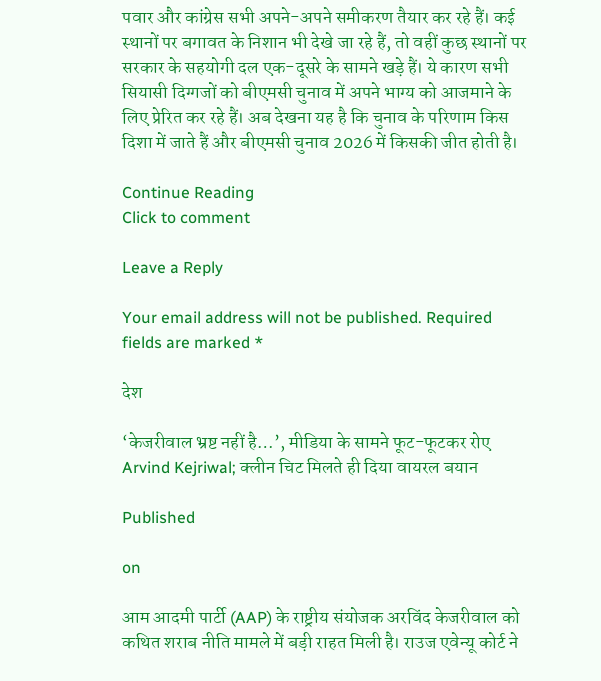पवार और कांग्रेस सभी अपने-अपने समीकरण तैयार कर रहे हैं। कई स्थानों पर बगावत के निशान भी देखे जा रहे हैं, तो वहीं कुछ स्थानों पर सरकार के सहयोगी दल एक-दूसरे के सामने खड़े हैं। ये कारण सभी सियासी दिग्गजों को बीएमसी चुनाव में अपने भाग्य को आजमाने के लिए प्रेरित कर रहे हैं। अब देखना यह है कि चुनाव के परिणाम किस दिशा में जाते हैं और बीएमसी चुनाव 2026 में किसकी जीत होती है।

Continue Reading
Click to comment

Leave a Reply

Your email address will not be published. Required fields are marked *

देश

‘केजरीवाल भ्रष्ट नहीं है…’, मीडिया के सामने फूट-फूटकर रोए Arvind Kejriwal; क्लीन चिट मिलते ही दिया वायरल बयान

Published

on

आम आदमी पार्टी (AAP) के राष्ट्रीय संयोजक अरविंद केजरीवाल को कथित शराब नीति मामले में बड़ी राहत मिली है। राउज एवेन्यू कोर्ट ने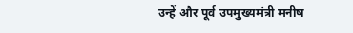उन्हें और पूर्व उपमुख्यमंत्री मनीष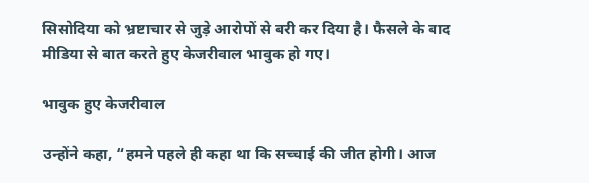सिसोदिया को भ्रष्टाचार से जुड़े आरोपों से बरी कर दिया है। फैसले के बाद मीडिया से बात करते हुए केजरीवाल भावुक हो गए।

भावुक हुए केजरीवाल

उन्होंने कहा, “हमने पहले ही कहा था कि सच्चाई की जीत होगी। आज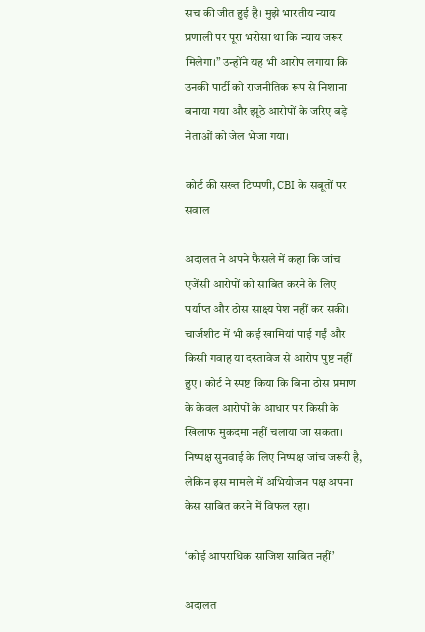सच की जीत हुई है। मुझे भारतीय न्याय प्रणाली पर पूरा भरोसा था कि न्याय जरूर मिलेगा।” उन्होंने यह भी आरोप लगाया कि उनकी पार्टी को राजनीतिक रूप से निशाना बनाया गया और झूठे आरोपों के जरिए बड़े नेताओं को जेल भेजा गया।

कोर्ट की सख्त टिप्पणी, CBI के सबूतों पर सवाल

अदालत ने अपने फैसले में कहा कि जांच एजेंसी आरोपों को साबित करने के लिए पर्याप्त और ठोस साक्ष्य पेश नहीं कर सकी। चार्जशीट में भी कई खामियां पाई गईं और किसी गवाह या दस्तावेज से आरोप पुष्ट नहीं हुए। कोर्ट ने स्पष्ट किया कि बिना ठोस प्रमाण के केवल आरोपों के आधार पर किसी के खिलाफ मुकदमा नहीं चलाया जा सकता। निष्पक्ष सुनवाई के लिए निष्पक्ष जांच जरूरी है, लेकिन इस मामले में अभियोजन पक्ष अपना केस साबित करने में विफल रहा।

‘कोई आपराधिक साजिश साबित नहीं’

अदालत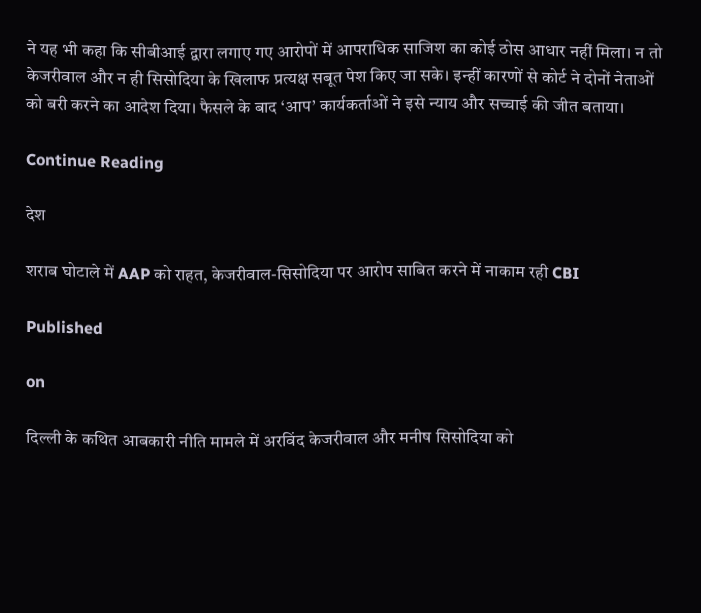ने यह भी कहा कि सीबीआई द्वारा लगाए गए आरोपों में आपराधिक साजिश का कोई ठोस आधार नहीं मिला। न तो केजरीवाल और न ही सिसोदिया के खिलाफ प्रत्यक्ष सबूत पेश किए जा सके। इन्हीं कारणों से कोर्ट ने दोनों नेताओं को बरी करने का आदेश दिया। फैसले के बाद ‘आप’ कार्यकर्ताओं ने इसे न्याय और सच्चाई की जीत बताया।

Continue Reading

देश

शराब घोटाले में AAP को राहत, केजरीवाल-सिसोदिया पर आरोप साबित करने में नाकाम रही CBI

Published

on

दिल्ली के कथित आबकारी नीति मामले में अरविंद केजरीवाल और मनीष सिसोदिया को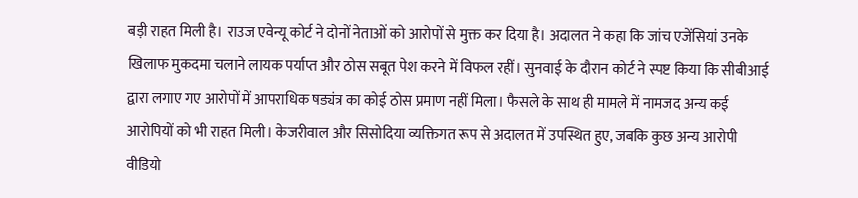बड़ी राहत मिली है। राउज एवेन्यू कोर्ट ने दोनों नेताओं को आरोपों से मुक्त कर दिया है। अदालत ने कहा कि जांच एजेंसियां उनके खिलाफ मुकदमा चलाने लायक पर्याप्त और ठोस सबूत पेश करने में विफल रहीं। सुनवाई के दौरान कोर्ट ने स्पष्ट किया कि सीबीआई द्वारा लगाए गए आरोपों में आपराधिक षड्यंत्र का कोई ठोस प्रमाण नहीं मिला। फैसले के साथ ही मामले में नामजद अन्य कई आरोपियों को भी राहत मिली। केजरीवाल और सिसोदिया व्यक्तिगत रूप से अदालत में उपस्थित हुए, जबकि कुछ अन्य आरोपी वीडियो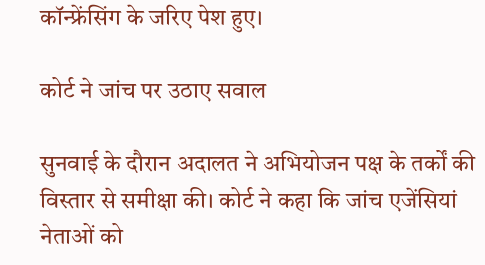कॉन्फ्रेंसिंग के जरिए पेश हुए।

कोर्ट ने जांच पर उठाए सवाल

सुनवाई के दौरान अदालत ने अभियोजन पक्ष के तर्कों की विस्तार से समीक्षा की। कोर्ट ने कहा कि जांच एजेंसियां नेताओं को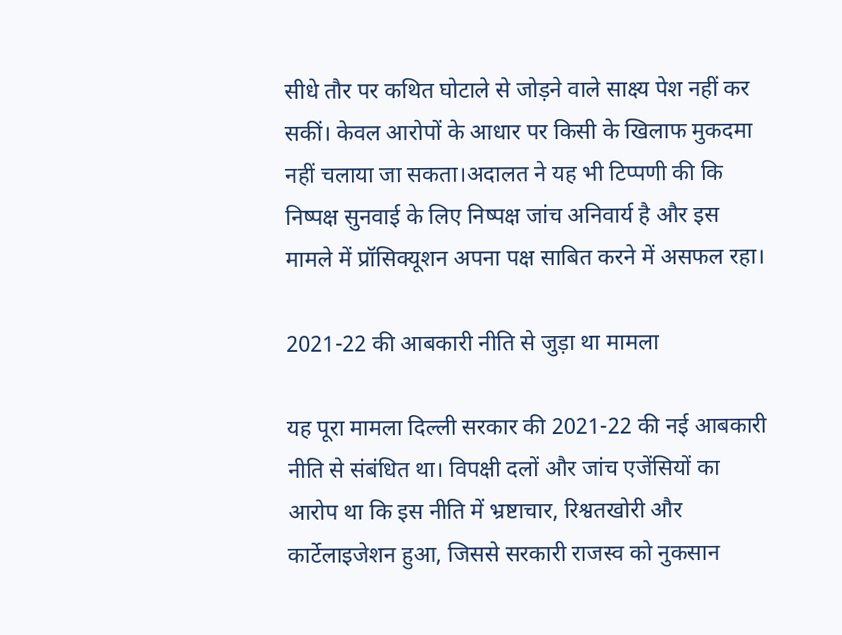सीधे तौर पर कथित घोटाले से जोड़ने वाले साक्ष्य पेश नहीं कर सकीं। केवल आरोपों के आधार पर किसी के खिलाफ मुकदमा नहीं चलाया जा सकता।अदालत ने यह भी टिप्पणी की कि निष्पक्ष सुनवाई के लिए निष्पक्ष जांच अनिवार्य है और इस मामले में प्रॉसिक्यूशन अपना पक्ष साबित करने में असफल रहा।

2021-22 की आबकारी नीति से जुड़ा था मामला

यह पूरा मामला दिल्ली सरकार की 2021-22 की नई आबकारी नीति से संबंधित था। विपक्षी दलों और जांच एजेंसियों का आरोप था कि इस नीति में भ्रष्टाचार, रिश्वतखोरी और कार्टेलाइजेशन हुआ, जिससे सरकारी राजस्व को नुकसान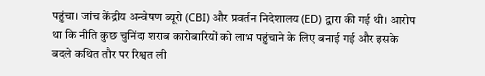पहुंचा। जांच केंद्रीय अन्वेषण ब्यूरो (CBI) और प्रवर्तन निदेशालय (ED) द्वारा की गई थी। आरोप था कि नीति कुछ चुनिंदा शराब कारोबारियों को लाभ पहुंचाने के लिए बनाई गई और इसके बदले कथित तौर पर रिश्वत ली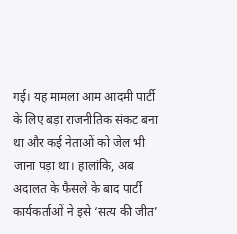गई। यह मामला आम आदमी पार्टी के लिए बड़ा राजनीतिक संकट बना था और कई नेताओं को जेल भी जाना पड़ा था। हालांकि, अब अदालत के फैसले के बाद पार्टी कार्यकर्ताओं ने इसे ‘सत्य की जीत’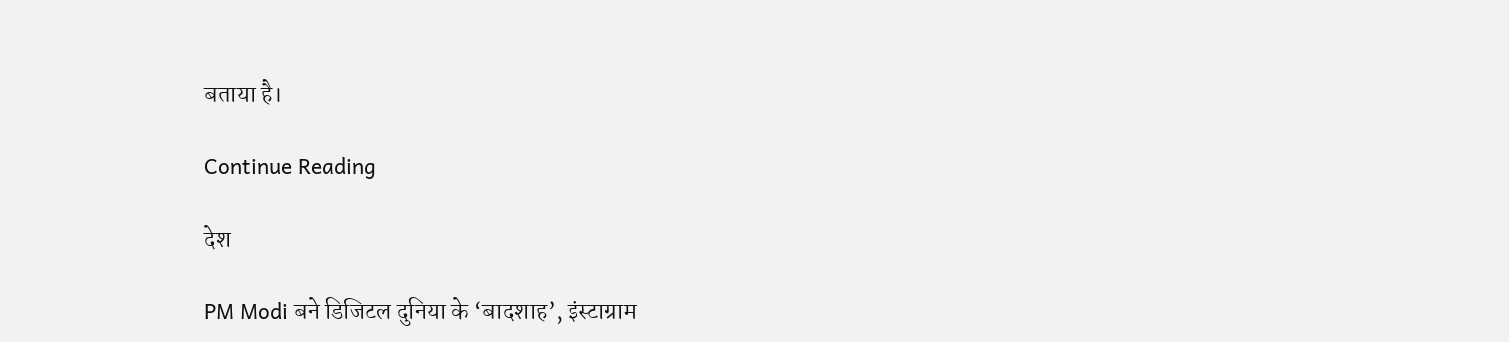बताया है।

Continue Reading

देश

PM Modi बने डिजिटल दुनिया के ‘बादशाह’, इंस्टाग्राम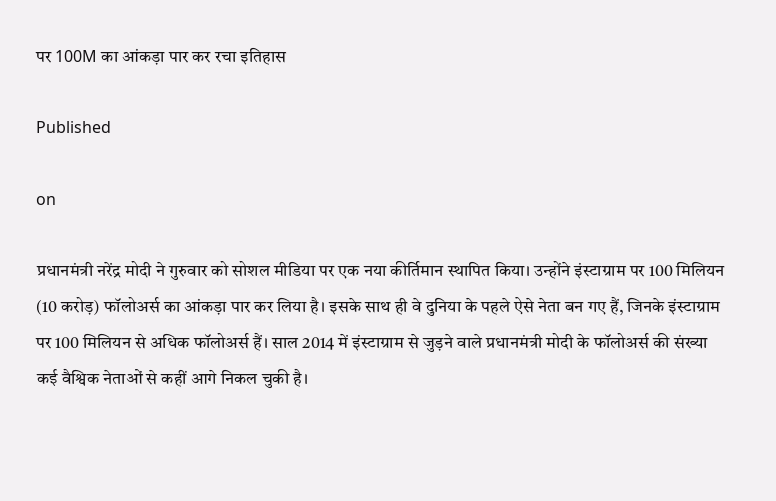पर 100M का आंकड़ा पार कर रचा इतिहास

Published

on

प्रधानमंत्री नरेंद्र मोदी ने गुरुवार को सोशल मीडिया पर एक नया कीर्तिमान स्थापित किया। उन्होंने इंस्टाग्राम पर 100 मिलियन (10 करोड़) फॉलोअर्स का आंकड़ा पार कर लिया है। इसके साथ ही वे दुनिया के पहले ऐसे नेता बन गए हैं, जिनके इंस्टाग्राम पर 100 मिलियन से अधिक फॉलोअर्स हैं। साल 2014 में इंस्टाग्राम से जुड़ने वाले प्रधानमंत्री मोदी के फॉलोअर्स की संख्या कई वैश्विक नेताओं से कहीं आगे निकल चुकी है।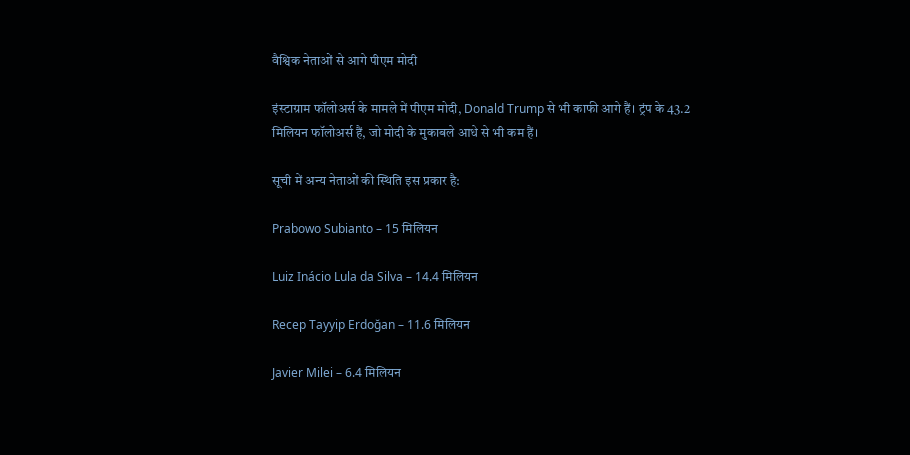वैश्विक नेताओं से आगे पीएम मोदी

इंस्टाग्राम फॉलोअर्स के मामले में पीएम मोदी, Donald Trump से भी काफी आगे हैं। ट्रंप के 43.2 मिलियन फॉलोअर्स हैं, जो मोदी के मुकाबले आधे से भी कम हैं।

सूची में अन्य नेताओं की स्थिति इस प्रकार है:

Prabowo Subianto – 15 मिलियन

Luiz Inácio Lula da Silva – 14.4 मिलियन

Recep Tayyip Erdoğan – 11.6 मिलियन

Javier Milei – 6.4 मिलियन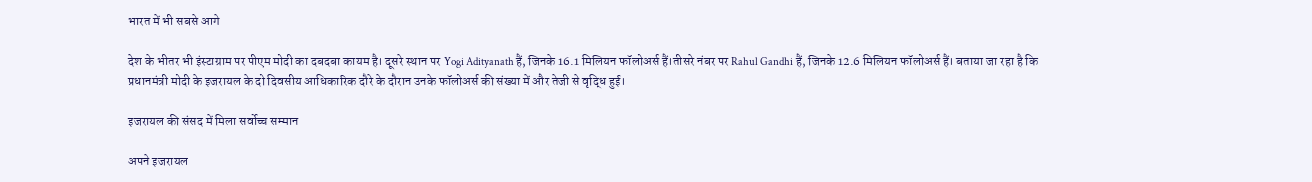भारत में भी सबसे आगे

देश के भीतर भी इंस्टाग्राम पर पीएम मोदी का दबदबा कायम है। दूसरे स्थान पर Yogi Adityanath हैं, जिनके 16.1 मिलियन फॉलोअर्स हैं।तीसरे नंबर पर Rahul Gandhi हैं, जिनके 12.6 मिलियन फॉलोअर्स हैं। बताया जा रहा है कि प्रधानमंत्री मोदी के इजरायल के दो दिवसीय आधिकारिक दौरे के दौरान उनके फॉलोअर्स की संख्या में और तेजी से वृद्धि हुई।

इजरायल की संसद में मिला सर्वोच्च सम्मान

अपने इजरायल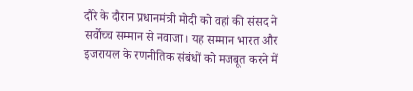दौरे के दौरान प्रधानमंत्री मोदी को वहां की संसद ने सर्वोच्च सम्मान से नवाजा। यह सम्मान भारत और इजरायल के रणनीतिक संबंधों को मजबूत करने में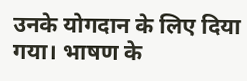उनके योगदान के लिए दिया गया। भाषण के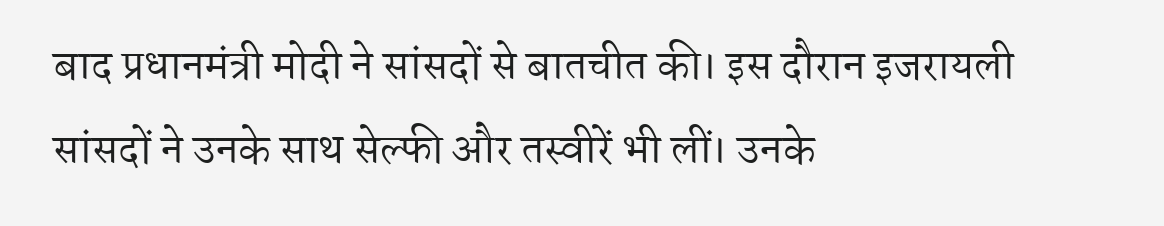बाद प्रधानमंत्री मोदी ने सांसदों से बातचीत की। इस दौरान इजरायली सांसदों ने उनके साथ सेल्फी और तस्वीरें भी लीं। उनके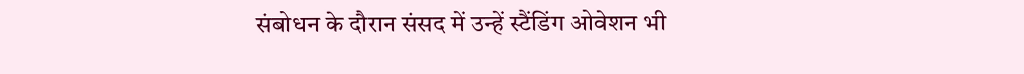संबोधन के दौरान संसद में उन्हें स्टैंडिंग ओवेशन भी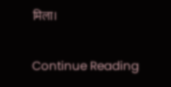मिला।

Continue Reading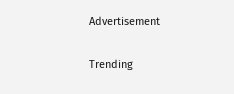Advertisement

Trending